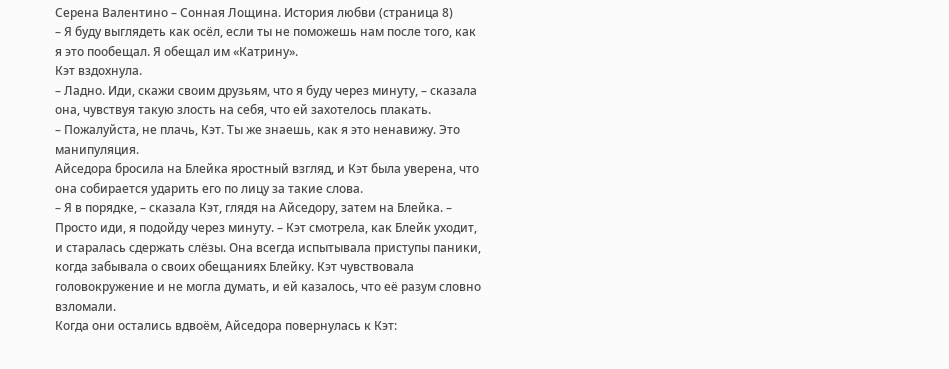Серена Валентино – Сонная Лощина. История любви (страница 8)
– Я буду выглядеть как осёл, если ты не поможешь нам после того, как я это пообещал. Я обещал им «Катрину».
Кэт вздохнула.
– Ладно. Иди, скажи своим друзьям, что я буду через минуту, – сказала она, чувствуя такую злость на себя, что ей захотелось плакать.
– Пожалуйста, не плачь, Кэт. Ты же знаешь, как я это ненавижу. Это манипуляция.
Айседора бросила на Блейка яростный взгляд, и Кэт была уверена, что она собирается ударить его по лицу за такие слова.
– Я в порядке, – сказала Кэт, глядя на Айседору, затем на Блейка. – Просто иди, я подойду через минуту. – Кэт смотрела, как Блейк уходит, и старалась сдержать слёзы. Она всегда испытывала приступы паники, когда забывала о своих обещаниях Блейку. Кэт чувствовала головокружение и не могла думать, и ей казалось, что её разум словно взломали.
Когда они остались вдвоём, Айседора повернулась к Кэт: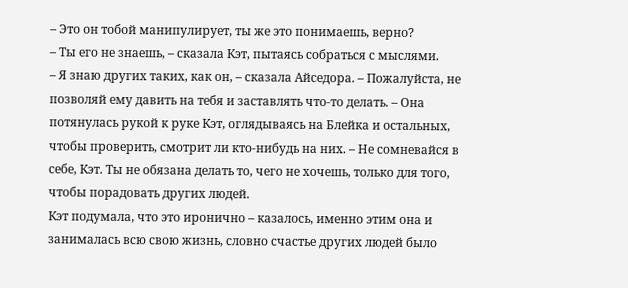– Это он тобой манипулирует, ты же это понимаешь, верно?
– Ты его не знаешь, – сказала Кэт, пытаясь собраться с мыслями.
– Я знаю других таких, как он, – сказала Айседора. – Пожалуйста, не позволяй ему давить на тебя и заставлять что-то делать. – Она потянулась рукой к руке Кэт, оглядываясь на Блейка и остальных, чтобы проверить, смотрит ли кто-нибудь на них. – Не сомневайся в себе, Кэт. Ты не обязана делать то, чего не хочешь, только для того, чтобы порадовать других людей.
Кэт подумала, что это иронично – казалось, именно этим она и занималась всю свою жизнь, словно счастье других людей было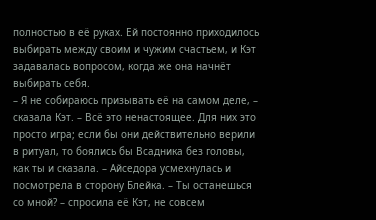полностью в её руках. Ей постоянно приходилось выбирать между своим и чужим счастьем, и Кэт задавалась вопросом, когда же она начнёт выбирать себя.
– Я не собираюсь призывать её на самом деле, – сказала Кэт. – Всё это ненастоящее. Для них это просто игра; если бы они действительно верили в ритуал, то боялись бы Всадника без головы, как ты и сказала. – Айседора усмехнулась и посмотрела в сторону Блейка. – Ты останешься со мной? – спросила её Кэт, не совсем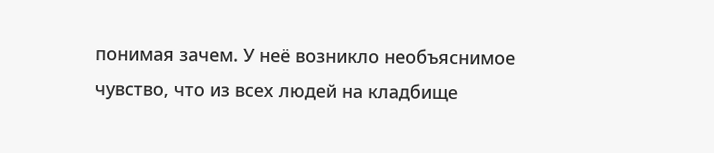понимая зачем. У неё возникло необъяснимое чувство, что из всех людей на кладбище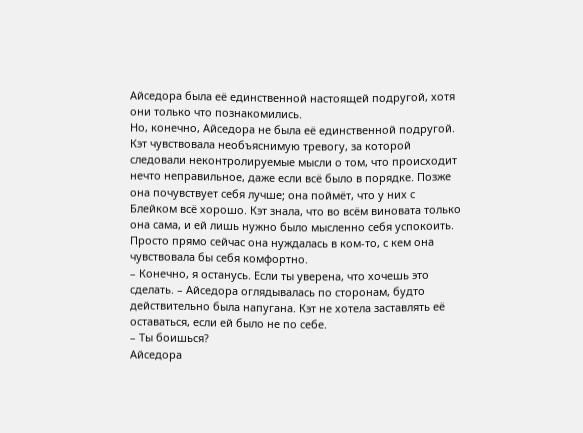Айседора была её единственной настоящей подругой, хотя они только что познакомились.
Но, конечно, Айседора не была её единственной подругой. Кэт чувствовала необъяснимую тревогу, за которой следовали неконтролируемые мысли о том, что происходит нечто неправильное, даже если всё было в порядке. Позже она почувствует себя лучше; она поймёт, что у них с Блейком всё хорошо. Кэт знала, что во всём виновата только она сама, и ей лишь нужно было мысленно себя успокоить. Просто прямо сейчас она нуждалась в ком-то, с кем она чувствовала бы себя комфортно.
– Конечно, я останусь. Если ты уверена, что хочешь это сделать. – Айседора оглядывалась по сторонам, будто действительно была напугана. Кэт не хотела заставлять её оставаться, если ей было не по себе.
– Ты боишься?
Айседора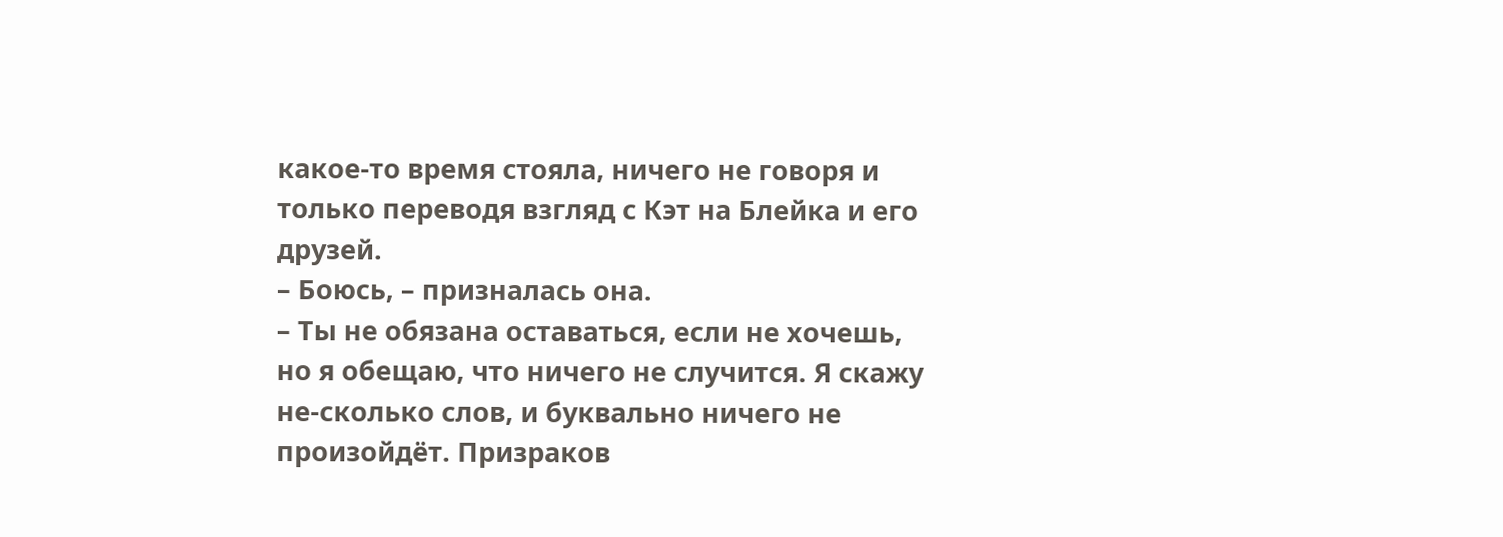какое-то время стояла, ничего не говоря и только переводя взгляд с Кэт на Блейка и его друзей.
– Боюсь, – призналась она.
– Ты не обязана оставаться, если не хочешь, но я обещаю, что ничего не случится. Я скажу не-сколько слов, и буквально ничего не произойдёт. Призраков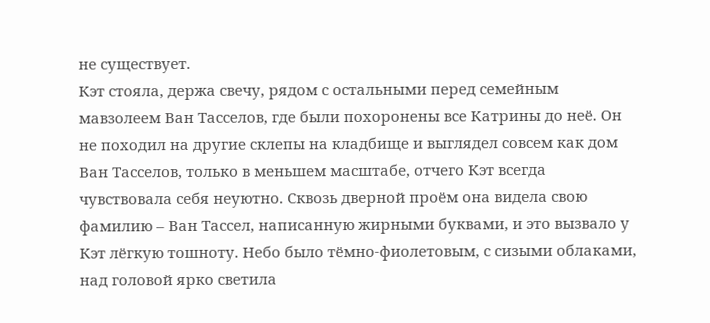не существует.
Кэт стояла, держа свечу, рядом с остальными перед семейным мавзолеем Ван Тасселов, где были похоронены все Катрины до неё. Он не походил на другие склепы на кладбище и выглядел совсем как дом Ван Тасселов, только в меньшем масштабе, отчего Кэт всегда чувствовала себя неуютно. Сквозь дверной проём она видела свою фамилию – Ван Тассел, написанную жирными буквами, и это вызвало у Кэт лёгкую тошноту. Небо было тёмно-фиолетовым, с сизыми облаками, над головой ярко светила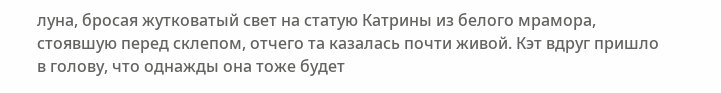луна, бросая жутковатый свет на статую Катрины из белого мрамора, стоявшую перед склепом, отчего та казалась почти живой. Кэт вдруг пришло в голову, что однажды она тоже будет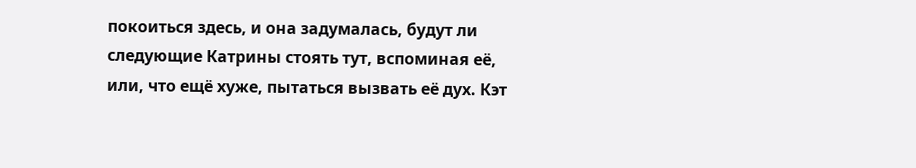покоиться здесь, и она задумалась, будут ли следующие Катрины стоять тут, вспоминая её, или, что ещё хуже, пытаться вызвать её дух. Кэт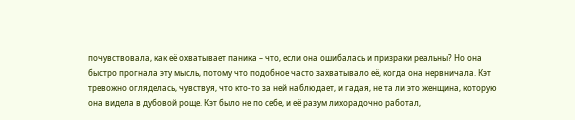почувствовала, как её охватывает паника – что, если она ошибалась и призраки реальны? Но она быстро прогнала эту мысль, потому что подобное часто захватывало её, когда она нервничала. Кэт тревожно огляделась, чувствуя, что кто-то за ней наблюдает, и гадая, не та ли это женщина, которую она видела в дубовой роще. Кэт было не по себе, и её разум лихорадочно работал,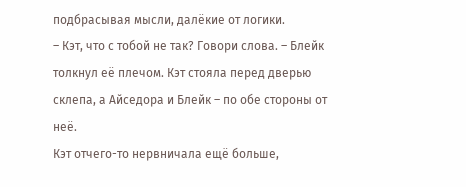подбрасывая мысли, далёкие от логики.
– Кэт, что с тобой не так? Говори слова. – Блейк толкнул её плечом. Кэт стояла перед дверью склепа, а Айседора и Блейк – по обе стороны от неё.
Кэт отчего-то нервничала ещё больше,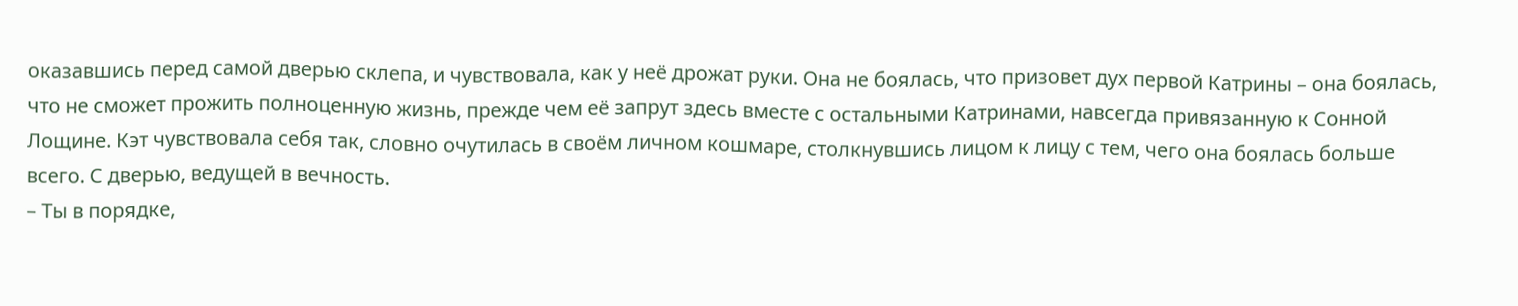оказавшись перед самой дверью склепа, и чувствовала, как у неё дрожат руки. Она не боялась, что призовет дух первой Катрины – она боялась, что не сможет прожить полноценную жизнь, прежде чем её запрут здесь вместе с остальными Катринами, навсегда привязанную к Сонной Лощине. Кэт чувствовала себя так, словно очутилась в своём личном кошмаре, столкнувшись лицом к лицу с тем, чего она боялась больше всего. С дверью, ведущей в вечность.
– Ты в порядке,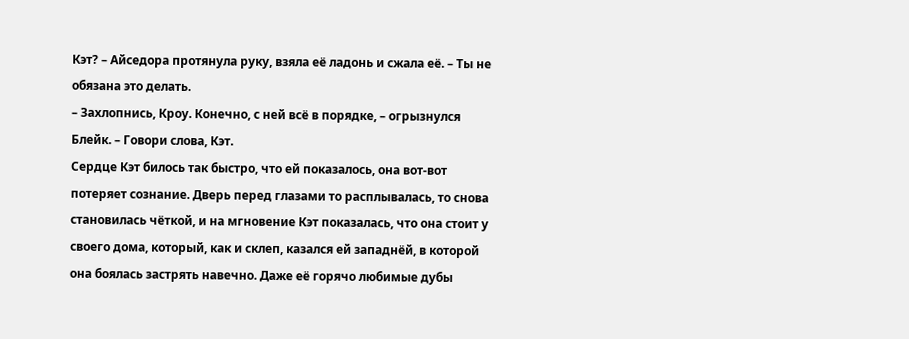Кэт? – Айседора протянула руку, взяла её ладонь и сжала её. – Ты не обязана это делать.
– Захлопнись, Кроу. Конечно, с ней всё в порядке, – огрызнулся Блейк. – Говори слова, Кэт.
Сердце Кэт билось так быстро, что ей показалось, она вот-вот потеряет сознание. Дверь перед глазами то расплывалась, то снова становилась чёткой, и на мгновение Кэт показалась, что она стоит у своего дома, который, как и склеп, казался ей западнёй, в которой она боялась застрять навечно. Даже её горячо любимые дубы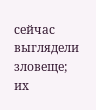сейчас выглядели зловеще; их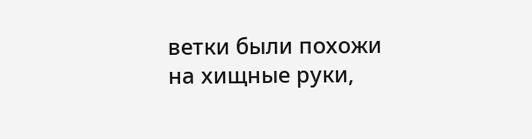ветки были похожи на хищные руки,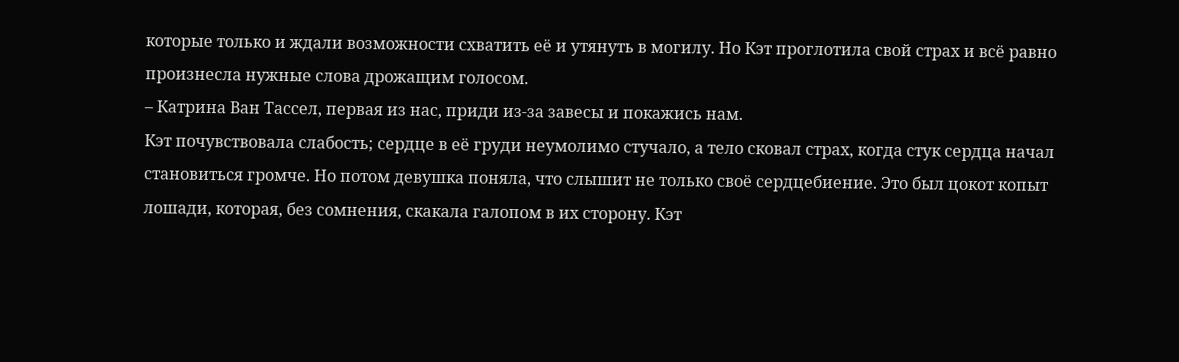которые только и ждали возможности схватить её и утянуть в могилу. Но Кэт проглотила свой страх и всё равно произнесла нужные слова дрожащим голосом.
– Катрина Ван Тассел, первая из нас, приди из-за завесы и покажись нам.
Кэт почувствовала слабость; сердце в её груди неумолимо стучало, а тело сковал страх, когда стук сердца начал становиться громче. Но потом девушка поняла, что слышит не только своё сердцебиение. Это был цокот копыт лошади, которая, без сомнения, скакала галопом в их сторону. Кэт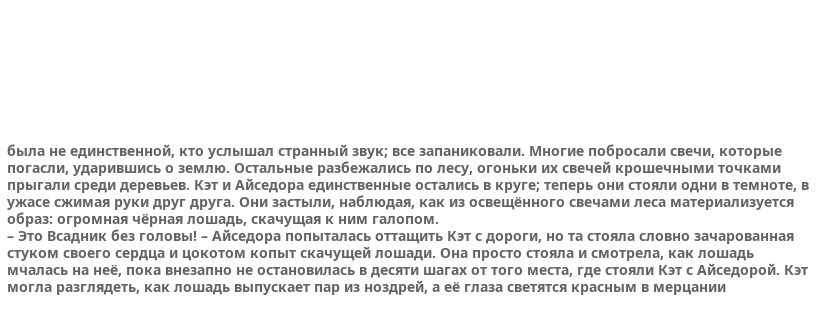была не единственной, кто услышал странный звук; все запаниковали. Многие побросали свечи, которые погасли, ударившись о землю. Остальные разбежались по лесу, огоньки их свечей крошечными точками прыгали среди деревьев. Кэт и Айседора единственные остались в круге; теперь они стояли одни в темноте, в ужасе сжимая руки друг друга. Они застыли, наблюдая, как из освещённого свечами леса материализуется образ: огромная чёрная лошадь, скачущая к ним галопом.
– Это Всадник без головы! – Айседора попыталась оттащить Кэт с дороги, но та стояла словно зачарованная стуком своего сердца и цокотом копыт скачущей лошади. Она просто стояла и смотрела, как лошадь мчалась на неё, пока внезапно не остановилась в десяти шагах от того места, где стояли Кэт с Айседорой. Кэт могла разглядеть, как лошадь выпускает пар из ноздрей, а её глаза светятся красным в мерцании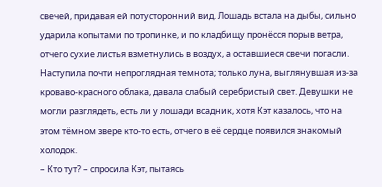свечей, придавая ей потусторонний вид. Лошадь встала на дыбы, сильно ударила копытами по тропинке, и по кладбищу пронёсся порыв ветра, отчего сухие листья взметнулись в воздух, а оставшиеся свечи погасли. Наступила почти непроглядная темнота; только луна, выглянувшая из-за кроваво-красного облака, давала слабый серебристый свет. Девушки не могли разглядеть, есть ли у лошади всадник, хотя Кэт казалось, что на этом тёмном звере кто-то есть, отчего в её сердце появился знакомый холодок.
– Кто тут? – спросила Кэт, пытаясь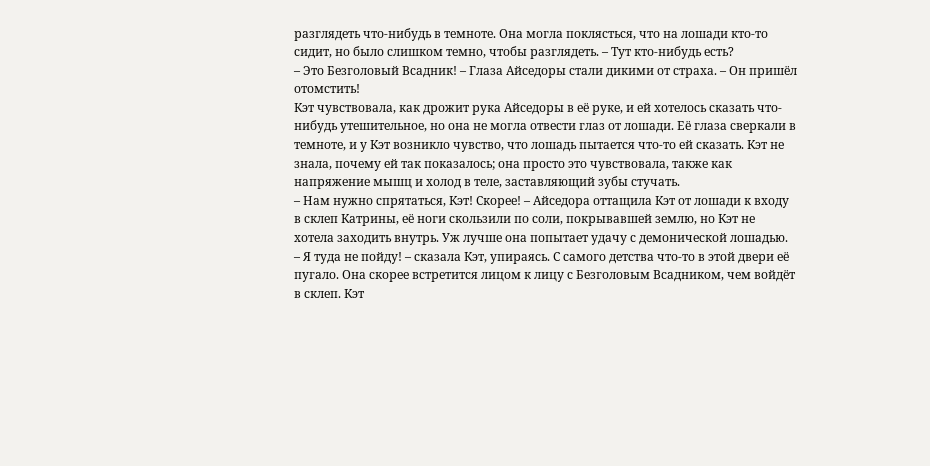разглядеть что-нибудь в темноте. Она могла поклясться, что на лошади кто-то сидит, но было слишком темно, чтобы разглядеть. – Тут кто-нибудь есть?
– Это Безголовый Всадник! – Глаза Айседоры стали дикими от страха. – Он пришёл отомстить!
Кэт чувствовала, как дрожит рука Айседоры в её руке, и ей хотелось сказать что-нибудь утешительное, но она не могла отвести глаз от лошади. Её глаза сверкали в темноте, и у Кэт возникло чувство, что лошадь пытается что-то ей сказать. Кэт не знала, почему ей так показалось; она просто это чувствовала, также как напряжение мышц и холод в теле, заставляющий зубы стучать.
– Нам нужно спрятаться, Кэт! Скорее! – Айседора оттащила Кэт от лошади к входу в склеп Катрины, её ноги скользили по соли, покрывавшей землю, но Кэт не хотела заходить внутрь. Уж лучше она попытает удачу с демонической лошадью.
– Я туда не пойду! – сказала Кэт, упираясь. С самого детства что-то в этой двери её пугало. Она скорее встретится лицом к лицу с Безголовым Всадником, чем войдёт в склеп. Кэт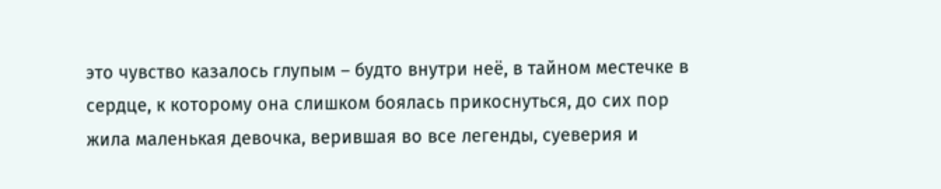это чувство казалось глупым – будто внутри неё, в тайном местечке в сердце, к которому она слишком боялась прикоснуться, до сих пор жила маленькая девочка, верившая во все легенды, суеверия и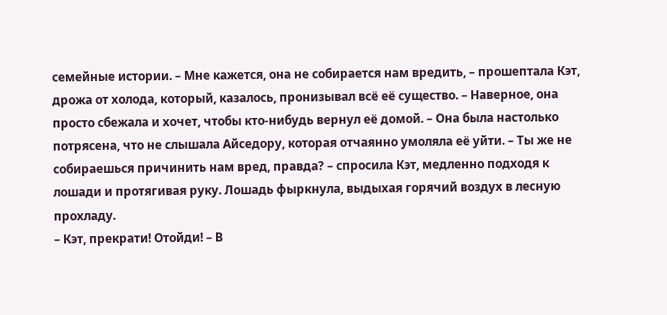семейные истории. – Мне кажется, она не собирается нам вредить, – прошептала Кэт, дрожа от холода, который, казалось, пронизывал всё её существо. – Наверное, она просто сбежала и хочет, чтобы кто-нибудь вернул её домой. – Она была настолько потрясена, что не слышала Айседору, которая отчаянно умоляла её уйти. – Ты же не собираешься причинить нам вред, правда? – спросила Кэт, медленно подходя к лошади и протягивая руку. Лошадь фыркнула, выдыхая горячий воздух в лесную прохладу.
– Кэт, прекрати! Отойди! – В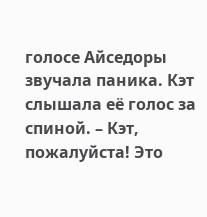голосе Айседоры звучала паника. Кэт слышала её голос за спиной. – Кэт, пожалуйста! Это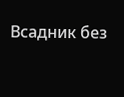Всадник без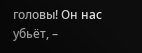головы! Он нас убьёт, –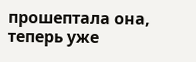прошептала она, теперь уже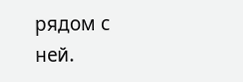рядом с ней.